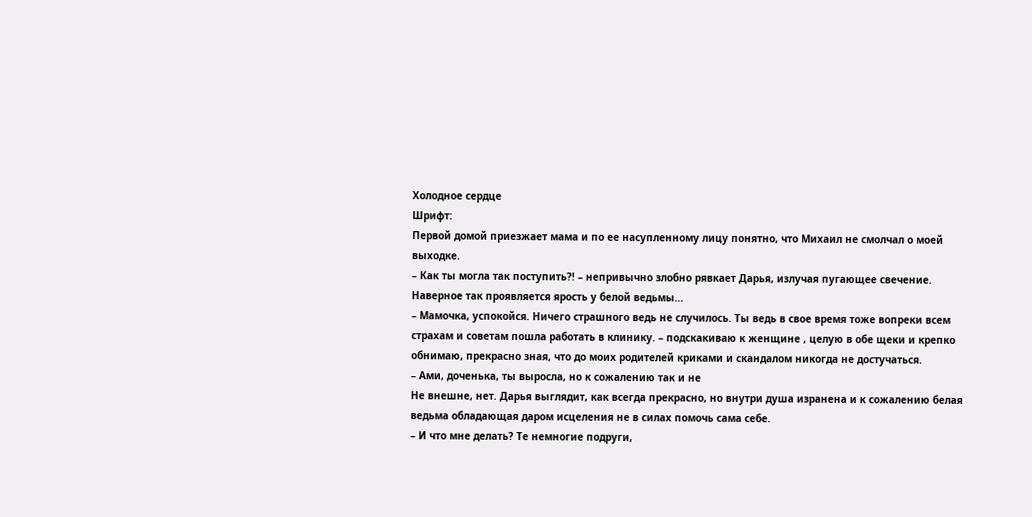Холодное сердце
Шрифт:
Первой домой приезжает мама и по ее насупленному лицу понятно, что Михаил не смолчал о моей выходке.
– Как ты могла так поступить?! – непривычно злобно рявкает Дарья, излучая пугающее свечение.
Наверное так проявляется ярость у белой ведьмы…
– Мамочка, успокойся. Ничего страшного ведь не случилось. Ты ведь в свое время тоже вопреки всем страхам и советам пошла работать в клинику. – подскакиваю к женщине , целую в обе щеки и крепко обнимаю, прекрасно зная, что до моих родителей криками и скандалом никогда не достучаться.
– Ами, доченька, ты выросла, но к сожалению так и не
Не внешне, нет. Дарья выглядит, как всегда прекрасно, но внутри душа изранена и к сожалению белая ведьма обладающая даром исцеления не в силах помочь сама себе.
– И что мне делать? Те немногие подруги,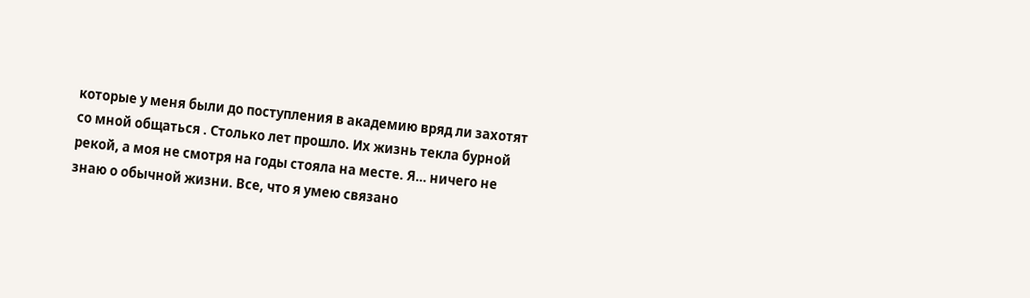которые у меня были до поступления в академию вряд ли захотят со мной общаться . Столько лет прошло. Их жизнь текла бурной рекой, а моя не смотря на годы стояла на месте. Я… ничего не знаю о обычной жизни. Все, что я умею связано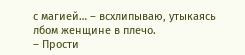с магией… – всхлипываю, утыкаясь лбом женщине в плечо.
– Прости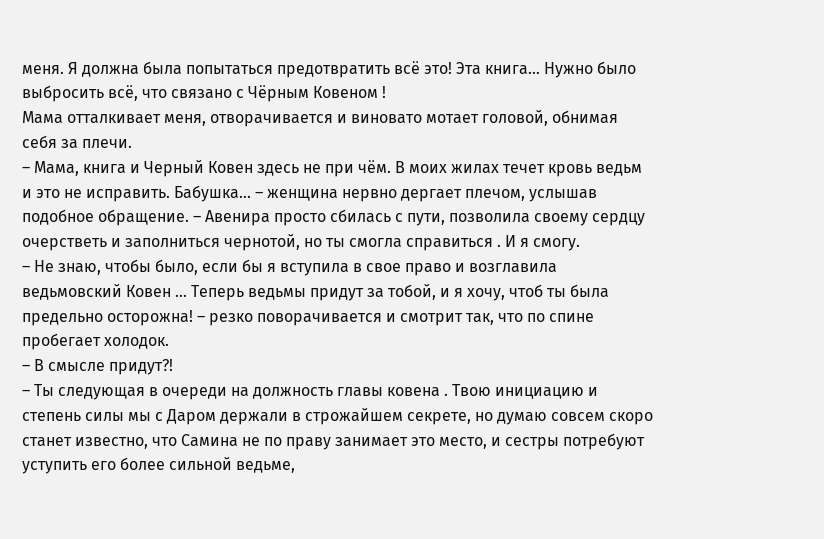меня. Я должна была попытаться предотвратить всё это! Эта книга… Нужно было выбросить всё, что связано с Чёрным Ковеном !
Мама отталкивает меня, отворачивается и виновато мотает головой, обнимая себя за плечи.
– Мама, книга и Черный Ковен здесь не при чём. В моих жилах течет кровь ведьм и это не исправить. Бабушка… – женщина нервно дергает плечом, услышав подобное обращение. – Авенира просто сбилась с пути, позволила своему сердцу очерстветь и заполниться чернотой, но ты смогла справиться . И я смогу.
– Не знаю, чтобы было, если бы я вступила в свое право и возглавила ведьмовский Ковен … Теперь ведьмы придут за тобой, и я хочу, чтоб ты была предельно осторожна! – резко поворачивается и смотрит так, что по спине пробегает холодок.
– В смысле придут?!
– Ты следующая в очереди на должность главы ковена . Твою инициацию и степень силы мы с Даром держали в строжайшем секрете, но думаю совсем скоро станет известно, что Самина не по праву занимает это место, и сестры потребуют уступить его более сильной ведьме,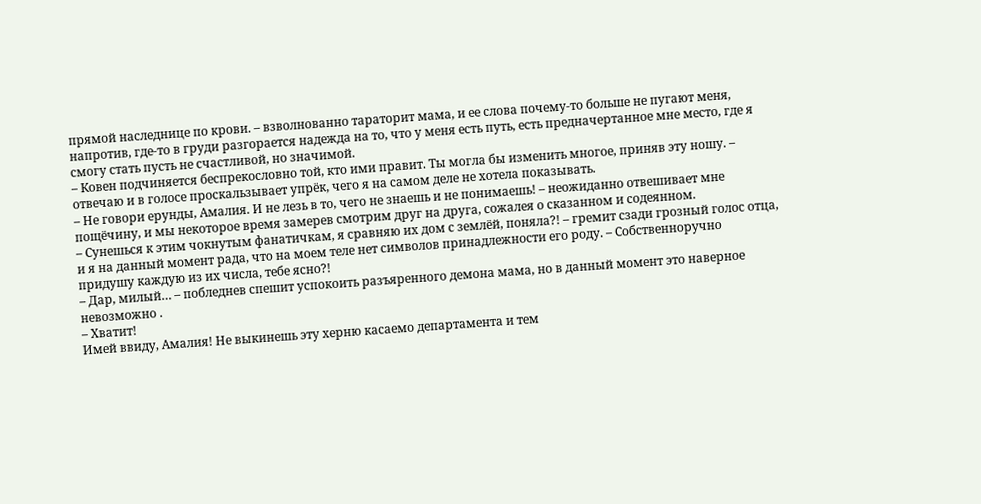прямой наследнице по крови. – взволнованно тараторит мама, и ее слова почему-то больше не пугают меня, напротив, где-то в груди разгорается надежда на то, что у меня есть путь, есть предначертанное мне место, где я смогу стать пусть не счастливой, но значимой.
– Ковен подчиняется беспрекословно той, кто ими правит. Ты могла бы изменить многое, приняв эту ношу. – отвечаю и в голосе проскальзывает упрёк, чего я на самом деле не хотела показывать.
– Не говори ерунды, Амалия. И не лезь в то, чего не знаешь и не понимаешь! – неожиданно отвешивает мне пощёчину, и мы некоторое время замерев смотрим друг на друга, сожалея о сказанном и содеянном.
– Сунешься к этим чокнутым фанатичкам, я сравняю их дом с землёй, поняла?! – гремит сзади грозный голос отца, и я на данный момент рада, что на моем теле нет символов принадлежности его роду. – Собственноручно придушу каждую из их числа, тебе ясно?!
– Дар, милый… – побледнев спешит успокоить разъяренного демона мама, но в данный момент это наверное невозможно .
– Хватит!
Имей ввиду, Амалия! Не выкинешь эту херню касаемо департамента и тем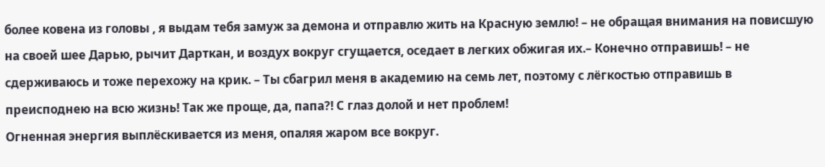более ковена из головы , я выдам тебя замуж за демона и отправлю жить на Красную землю! – не обращая внимания на повисшую на своей шее Дарью, рычит Дарткан, и воздух вокруг сгущается, оседает в легких обжигая их.– Конечно отправишь! – не сдерживаюсь и тоже перехожу на крик. – Ты сбагрил меня в академию на семь лет, поэтому с лёгкостью отправишь в преисподнею на всю жизнь! Так же проще, да, папа?! С глаз долой и нет проблем!
Огненная энергия выплёскивается из меня, опаляя жаром все вокруг.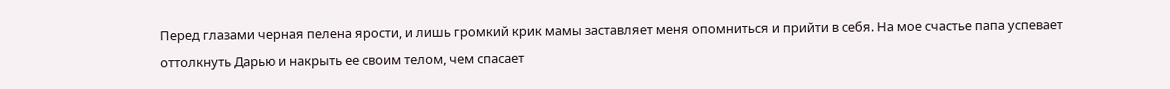Перед глазами черная пелена ярости, и лишь громкий крик мамы заставляет меня опомниться и прийти в себя. На мое счастье папа успевает оттолкнуть Дарью и накрыть ее своим телом, чем спасает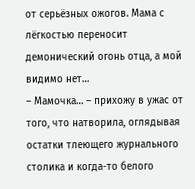от серьёзных ожогов. Мама с лёгкостью переносит демонический огонь отца, а мой видимо нет…
– Мамочка… – прихожу в ужас от того, что натворила, оглядывая остатки тлеющего журнального столика и когда-то белого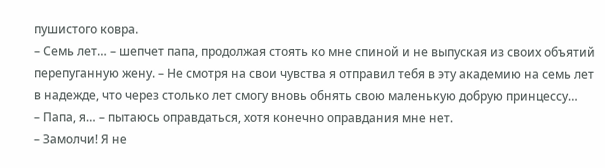пушистого ковра.
– Семь лет… – шепчет папа, продолжая стоять ко мне спиной и не выпуская из своих объятий перепуганную жену. – Не смотря на свои чувства я отправил тебя в эту академию на семь лет в надежде, что через столько лет смогу вновь обнять свою маленькую добрую принцессу…
– Папа, я… – пытаюсь оправдаться, хотя конечно оправдания мне нет.
– Замолчи! Я не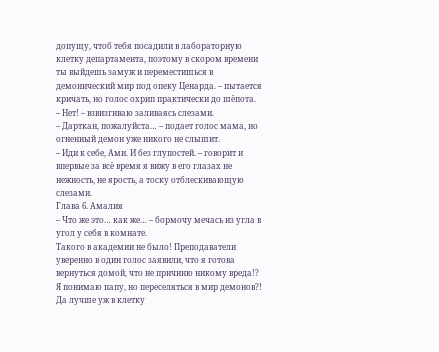допущу, чтоб тебя посадили в лабораторную клетку департамента, поэтому в скором времени ты выйдешь замуж и переместишься в демонический мир под опеку Ценарда. – пытается кричать, но голос охрип практически до шёпота.
– Нет! – взвизгиваю заливаясь слезами.
– Дарткан, пожалуйста… – подает голос мама, но огненный демон уже никого не слышит.
– Иди к себе, Ами. И без глупостей. – говорит и впервые за всё время я вижу в его глазах не нежность, не ярость, а тоску отблескивающую слезами.
Глава 6. Амалия
– Что же это… как же… – бормочу мечась из угла в угол у себя в комнате.
Такого в академии не было! Преподаватели уверенно в один голос заявили, что я готова вернуться домой, что не причиню никому вреда!?
Я понимаю папу, но переселяться в мир демонов?! Да лучше уж в клетку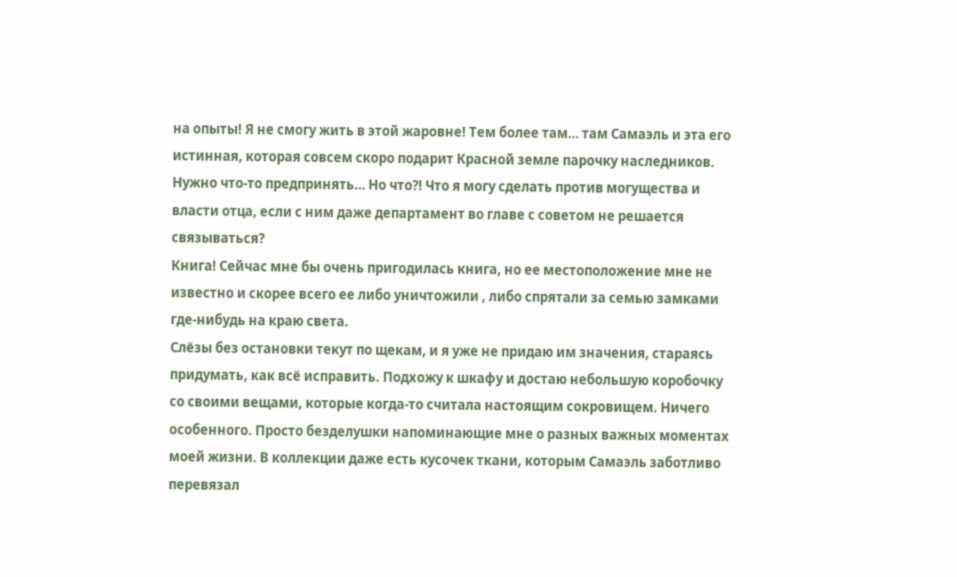на опыты! Я не смогу жить в этой жаровне! Тем более там… там Самаэль и эта его истинная, которая совсем скоро подарит Красной земле парочку наследников.
Нужно что-то предпринять… Но что?! Что я могу сделать против могущества и власти отца, если с ним даже департамент во главе с советом не решается связываться?
Книга! Сейчас мне бы очень пригодилась книга, но ее местоположение мне не известно и скорее всего ее либо уничтожили , либо спрятали за семью замками где-нибудь на краю света.
Слёзы без остановки текут по щекам, и я уже не придаю им значения, стараясь придумать, как всё исправить. Подхожу к шкафу и достаю небольшую коробочку со своими вещами, которые когда-то считала настоящим сокровищем. Ничего особенного. Просто безделушки напоминающие мне о разных важных моментах моей жизни. В коллекции даже есть кусочек ткани, которым Самаэль заботливо перевязал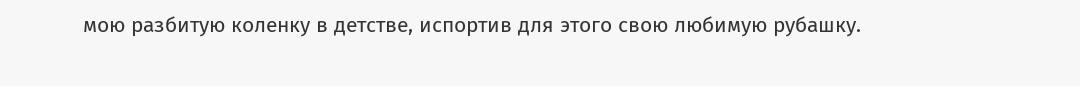мою разбитую коленку в детстве, испортив для этого свою любимую рубашку.